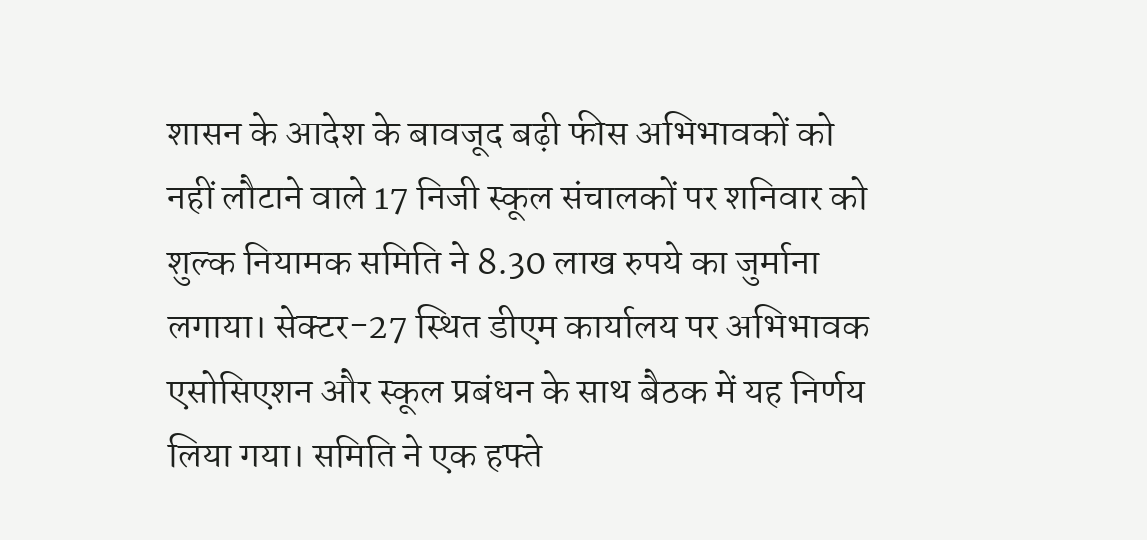शासन के आदेश के बावजूद बढ़ी फीस अभिभावकों को नहीं लौटाने वाले 17 निजी स्कूल संचालकों पर शनिवार को शुल्क नियामक समिति ने 8.30 लाख रुपये का जुर्माना लगाया। सेक्टर-27 स्थित डीएम कार्यालय पर अभिभावक एसोसिएशन और स्कूल प्रबंधन के साथ बैठक में यह निर्णय लिया गया। समिति ने एक हफ्ते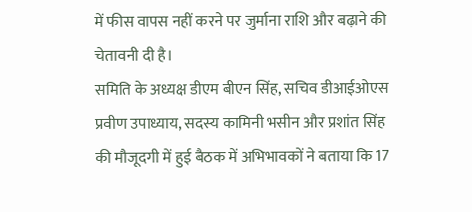में फीस वापस नहीं करने पर जुर्माना राशि और बढ़ाने की चेतावनी दी है।
समिति के अध्यक्ष डीएम बीएन सिंह, सचिव डीआईओएस प्रवीण उपाध्याय, सदस्य कामिनी भसीन और प्रशांत सिंह की मौजूदगी में हुई बैठक में अभिभावकों ने बताया कि 17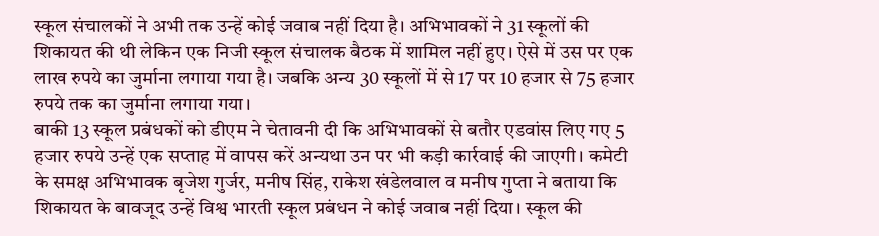स्कूल संचालकों ने अभी तक उन्हें कोई जवाब नहीं दिया है। अभिभावकों ने 31 स्कूलों की शिकायत की थी लेकिन एक निजी स्कूल संचालक बैठक में शामिल नहीं हुए। ऐसे में उस पर एक लाख रुपये का जुर्माना लगाया गया है। जबकि अन्य 30 स्कूलों में से 17 पर 10 हजार से 75 हजार रुपये तक का जुर्माना लगाया गया।
बाकी 13 स्कूल प्रबंधकों को डीएम ने चेतावनी दी कि अभिभावकों से बतौर एडवांस लिए गए 5 हजार रुपये उन्हें एक सप्ताह में वापस करें अन्यथा उन पर भी कड़ी कार्रवाई की जाएगी। कमेटी के समक्ष अभिभावक बृजेश गुर्जर, मनीष सिंह, राकेश खंडेलवाल व मनीष गुप्ता ने बताया कि शिकायत के बावजूद उन्हें विश्व भारती स्कूल प्रबंधन ने कोई जवाब नहीं दिया। स्कूल की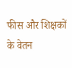फीस और शिक्षकों के वेतन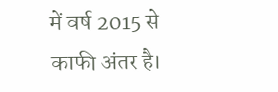में वर्ष 2015 से काफी अंतर है।